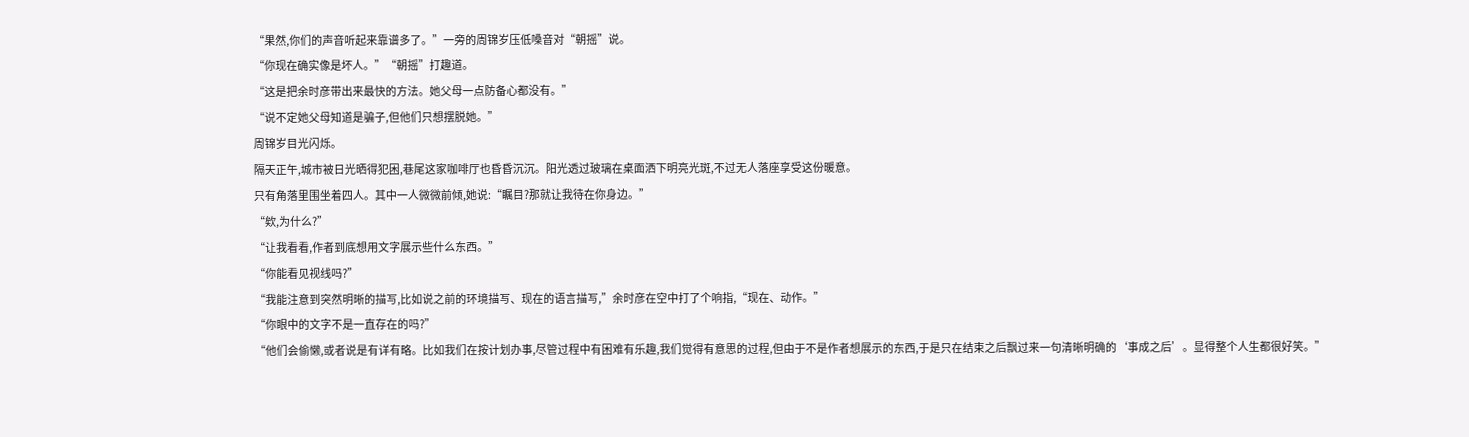“果然,你们的声音听起来靠谱多了。”一旁的周锦岁压低嗓音对“朝摇”说。
“你现在确实像是坏人。”“朝摇”打趣道。
“这是把余时彦带出来最快的方法。她父母一点防备心都没有。”
“说不定她父母知道是骗子,但他们只想摆脱她。”
周锦岁目光闪烁。
隔天正午,城市被日光晒得犯困,巷尾这家咖啡厅也昏昏沉沉。阳光透过玻璃在桌面洒下明亮光斑,不过无人落座享受这份暖意。
只有角落里围坐着四人。其中一人微微前倾,她说:“瞩目?那就让我待在你身边。”
“欸,为什么?”
“让我看看,作者到底想用文字展示些什么东西。”
“你能看见视线吗?”
“我能注意到突然明晰的描写,比如说之前的环境描写、现在的语言描写,”余时彦在空中打了个响指,“现在、动作。”
“你眼中的文字不是一直存在的吗?”
“他们会偷懒,或者说是有详有略。比如我们在按计划办事,尽管过程中有困难有乐趣,我们觉得有意思的过程,但由于不是作者想展示的东西,于是只在结束之后飘过来一句清晰明确的‘事成之后’。显得整个人生都很好笑。”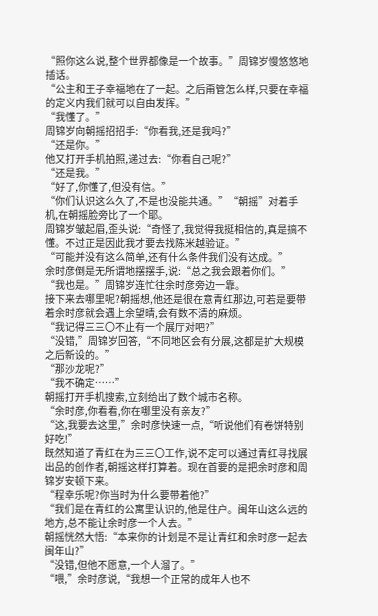“照你这么说,整个世界都像是一个故事。”周锦岁慢悠悠地插话。
“公主和王子幸福地在了一起。之后甭管怎么样,只要在幸福的定义内我们就可以自由发挥。”
“我懂了。”
周锦岁向朝摇招招手:“你看我,还是我吗?”
“还是你。”
他又打开手机拍照,递过去:“你看自己呢?”
“还是我。”
“好了,你懂了,但没有信。”
“你们认识这么久了,不是也没能共通。”“朝摇”对着手机,在朝摇脸旁比了一个耶。
周锦岁皱起眉,歪头说:“奇怪了,我觉得我挺相信的,真是搞不懂。不过正是因此我才要去找陈米越验证。”
“可能并没有这么简单,还有什么条件我们没有达成。”
余时彦倒是无所谓地摆摆手,说:“总之我会跟着你们。”
“我也是。”周锦岁连忙往余时彦旁边一靠。
接下来去哪里呢?朝摇想,他还是很在意青红那边,可若是要带着余时彦就会遇上余望晴,会有数不清的麻烦。
“我记得三三〇不止有一个展厅对吧?”
“没错,”周锦岁回答,“不同地区会有分展,这都是扩大规模之后新设的。”
“那沙龙呢?”
“我不确定……”
朝摇打开手机搜索,立刻给出了数个城市名称。
“余时彦,你看看,你在哪里没有亲友?”
“这,我要去这里,”余时彦快速一点,“听说他们有卷饼特别好吃!”
既然知道了青红在为三三〇工作,说不定可以通过青红寻找展出品的创作者,朝摇这样打算着。现在首要的是把余时彦和周锦岁安顿下来。
“程幸乐呢?你当时为什么要带着他?”
“我们是在青红的公寓里认识的,他是住户。闽年山这么远的地方,总不能让余时彦一个人去。”
朝摇恍然大悟:“本来你的计划是不是让青红和余时彦一起去闽年山?”
“没错,但他不愿意,一个人溜了。”
“喂,”余时彦说,“我想一个正常的成年人也不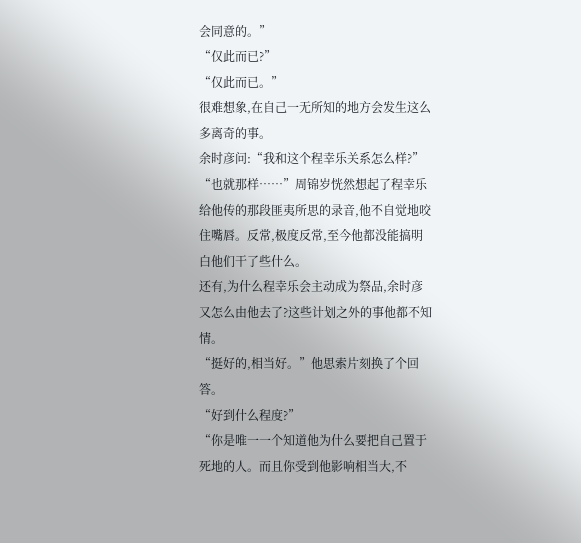会同意的。”
“仅此而已?”
“仅此而已。”
很难想象,在自己一无所知的地方会发生这么多离奇的事。
余时彦问:“我和这个程幸乐关系怎么样?”
“也就那样……”周锦岁恍然想起了程幸乐给他传的那段匪夷所思的录音,他不自觉地咬住嘴唇。反常,极度反常,至今他都没能搞明白他们干了些什么。
还有,为什么程幸乐会主动成为祭品,余时彦又怎么由他去了?这些计划之外的事他都不知情。
“挺好的,相当好。”他思索片刻换了个回答。
“好到什么程度?”
“你是唯一一个知道他为什么要把自己置于死地的人。而且你受到他影响相当大,不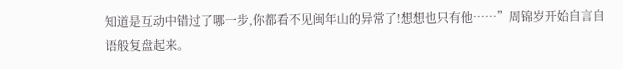知道是互动中错过了哪一步,你都看不见闽年山的异常了!想想也只有他……”周锦岁开始自言自语般复盘起来。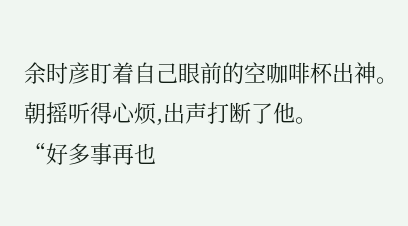余时彦盯着自己眼前的空咖啡杯出神。
朝摇听得心烦,出声打断了他。
“好多事再也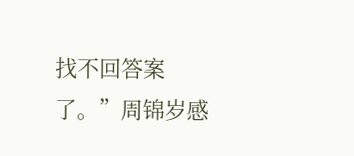找不回答案了。”周锦岁感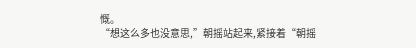慨。
“想这么多也没意思,”朝摇站起来,紧接着“朝摇